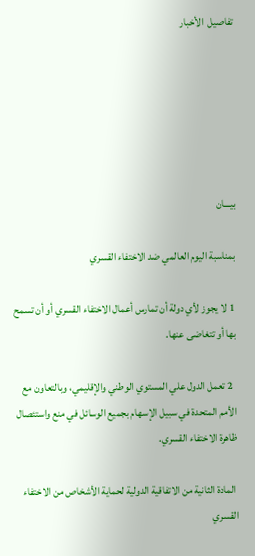تفاصيل  الأخبار






بيـــان

بمناسبة اليوم العالمي ضد الاختفاء القسري

 1 لا يجوز لأي دولة أن تمارس أعمال الاختفاء القسري أو أن تسمح بها أو تتغاضى عنها.

  2 تعمل الدول علي المستوي الوطني والإقليمي، وبالتعاون مع الأمم المتحدة في سبيل الإسهام بجميع الوسائل في منع واستئصال ظاهرة الاختفاء القسري.

 المادة الثانية من الاتفاقية الدولية لحماية الأشخاص من الاختفاء القسري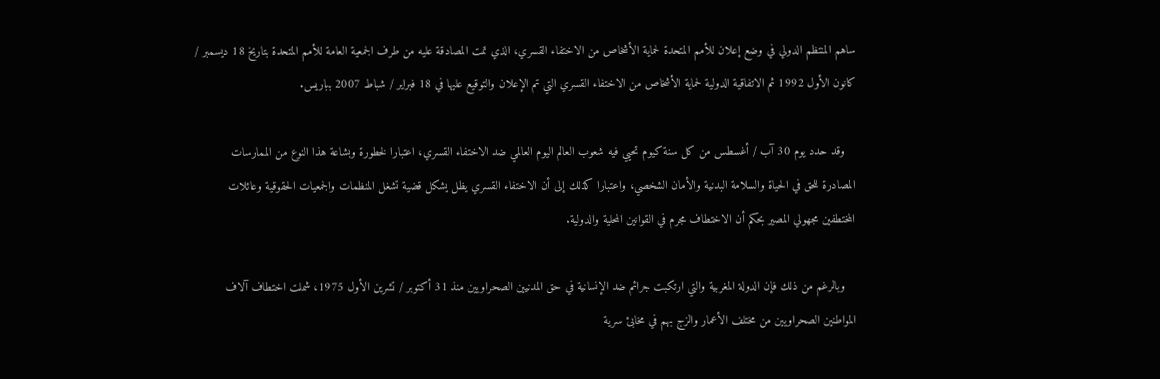ساهم المنتظم الدولي في وضع إعلان للأمم المتحدة لحماية الأشخاص من الاختفاء القسري، الذي تمت المصادقة عليه من طرف الجمعية العامة للأمم المتحدة بتاريخ 18 ديسمبر / كانون الأول 1992 ثم الاتفاقية الدولية لحماية الأشخاص من الاختفاء القسري التي تم الإعلان والتوقيع عليها في 18 فبراير / شباط 2007 بباريس.

   وقد حدد يوم 30 آب / أغسطس من كل سنة كيوم تحيي فيه شعوب العالم اليوم العالمي ضد الاختفاء القسري، اعتبارا لخطورة وبشاعة هذا النوع من الممارسات المصادرة للحق في الحياة والسلامة البدنية والأمان الشخصي، واعتبارا كذلك إلى أن الاختفاء القسري يظل يشكل قضية تشغل المنظمات والجمعيات الحقوقية وعائلات المختطفين مجهولي المصير بحكم أن الاختطاف مجرم في القوانين المحلية والدولية.

   وبالرغم من ذلك فإن الدولة المغربية والتي ارتكبت جرائم ضد الإنسانية في حق المدنيين الصحراويين منذ 31 أكتوبر / تشرين الأول 1975، شملت اختطاف آلاف المواطنين الصحراويين من مختلف الأعمار والزج بهم في مخابئ سرية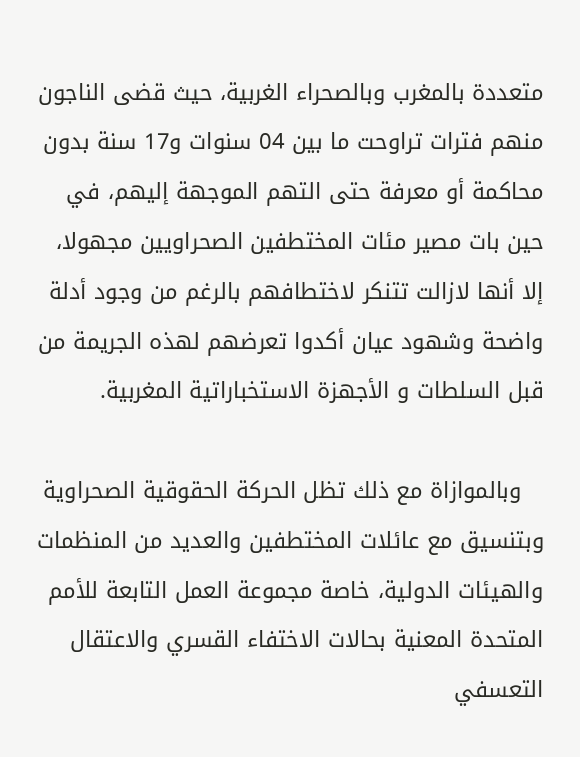متعددة بالمغرب وبالصحراء الغربية، حيث قضى الناجون منهم فترات تراوحت ما بين 04 سنوات و17 سنة بدون محاكمة أو معرفة حتى التهم الموجهة إليهم، في حين بات مصير مئات المختطفين الصحراويين مجهولا، إلا أنها لازالت تتنكر لاختطافهم بالرغم من وجود أدلة واضحة وشهود عيان أكدوا تعرضهم لهذه الجريمة من قبل السلطات و الأجهزة الاستخباراتية المغربية.

   وبالموازاة مع ذلك تظل الحركة الحقوقية الصحراوية وبتنسيق مع عائلات المختطفين والعديد من المنظمات والهيئات الدولية، خاصة مجموعة العمل التابعة للأمم المتحدة المعنية بحالات الاختفاء القسري والاعتقال التعسفي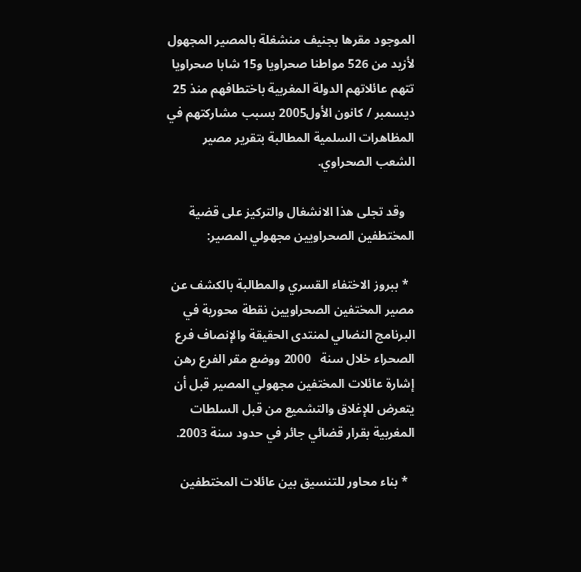الموجود مقرها بجنيف منشغلة بالمصير المجهول لأزيد من 526 مواطنا صحراويا و15 شابا صحراويا تتهم عائلاتهم الدولة المغربية باختطافهم منذ 25 ديسمبر / كانون الأول2005 بسبب مشاركتهم في المظاهرات السلمية المطالبة بتقرير مصير الشعب الصحراوي.

   وقد تجلى هذا الانشغال والتركيز على قضية المختطفين الصحراويين مجهولي المصير:

  * ببروز الاختفاء القسري والمطالبة بالكشف عن مصير المختفين الصحراويين نقطة محورية في البرنامج النضالي لمنتدى الحقيقة والإنصاف فرع الصحراء خلال سنة   2000 ووضع مقر الفرع رهن إشارة عائلات المختفين مجهولي المصير قبل أن يتعرض للإغلاق والتشميع من قبل السلطات المغربية بقرار قضائي جائر في حدود سنة 2003.

  * بناء محاور للتنسيق بين عائلات المختطفين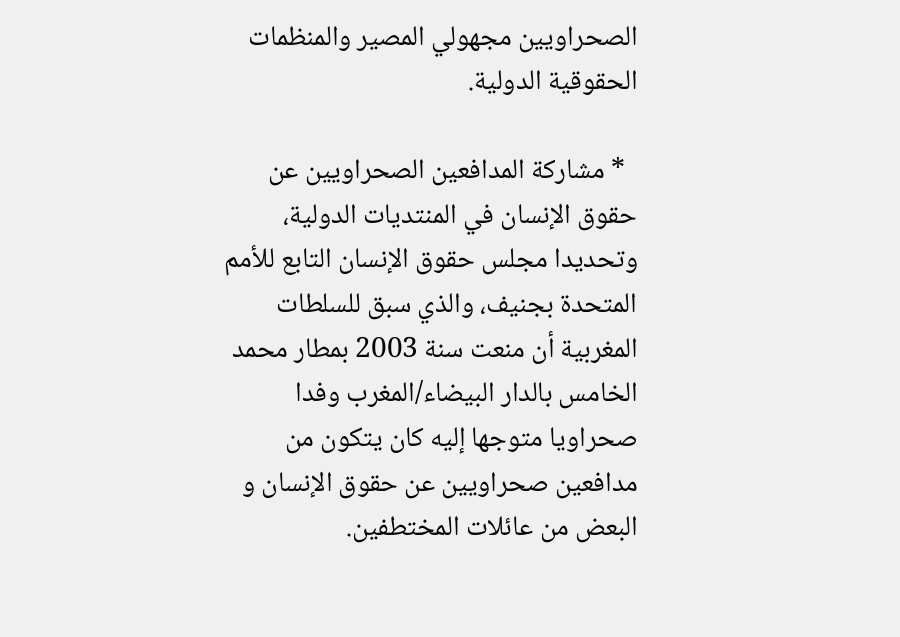الصحراويين مجهولي المصير والمنظمات الحقوقية الدولية.

  * مشاركة المدافعين الصحراويين عن حقوق الإنسان في المنتديات الدولية، وتحديدا مجلس حقوق الإنسان التابع للأمم المتحدة بجنيف، والذي سبق للسلطات المغربية أن منعت سنة 2003 بمطار محمد الخامس بالدار البيضاء/المغرب وفدا صحراويا متوجها إليه كان يتكون من مدافعين صحراويين عن حقوق الإنسان و البعض من عائلات المختطفين.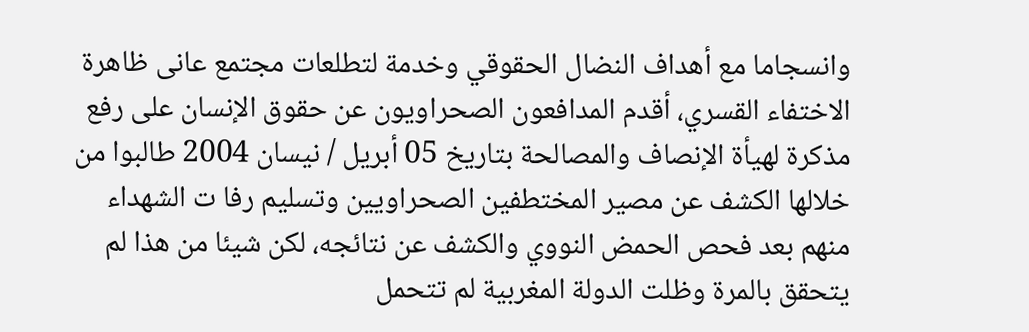وانسجاما مع أهداف النضال الحقوقي وخدمة لتطلعات مجتمع عانى ظاهرة الاختفاء القسري، أقدم المدافعون الصحراويون عن حقوق الإنسان على رفع مذكرة لهيأة الإنصاف والمصالحة بتاريخ 05 أبريل / نيسان 2004 طالبوا من خلالها الكشف عن مصير المختطفين الصحراويين وتسليم رفا ت الشهداء منهم بعد فحص الحمض النووي والكشف عن نتائجه، لكن شيئا من هذا لم يتحقق بالمرة وظلت الدولة المغربية لم تتحمل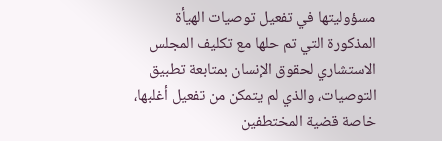مسؤوليتها في تفعيل توصيات الهيأة المذكورة التي تم حلها مع تكليف المجلس الاستشاري لحقوق الإنسان بمتابعة تطبيق التوصيات، والذي لم يتمكن من تفعيل أغلبها، خاصة قضية المختطفين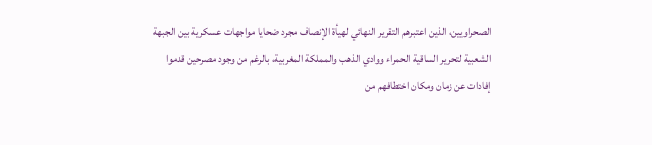الصحراويين، الذين اعتبرهم التقرير النهائي لهيأة الإنصاف مجرد ضحايا مواجهات عسكرية بين الجبهة الشعبية لتحرير الساقية الحمراء ووادي الذهب والمملكة المغربية، بالرغم من وجود مصرحين قدموا إفادات عن زمان ومكان اختطافهم من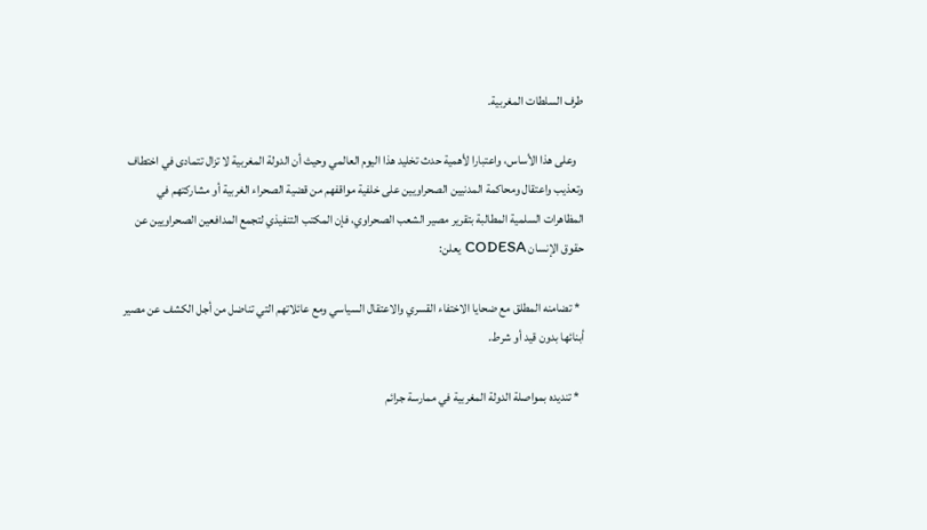طرف السلطات المغربية.

   وعلى هذا الأساس، واعتبارا لأهمية حدث تخليد هذا اليوم العالمي وحيث أن الدولة المغربية لا تزال تتمادى في اختطاف وتعذيب واعتقال ومحاكمة المدنيين الصحراويين على خلفية مواقفهم من قضية الصحراء الغربية أو مشاركتهم في المظاهرات السلمية المطالبة بتقرير مصير الشعب الصحراوي، فإن المكتب التنفيذي لتجمع المدافعين الصحراويين عن حقوق الإنسان CODESA يعلن:

  * تضامنه المطلق مع ضحايا الاختفاء القسري والاعتقال السياسي ومع عائلاتهم التي تناضل من أجل الكشف عن مصير أبنائها بدون قيد أو شرط.

  * تنديده بمواصلة الدولة المغربية في ممارسة جرائم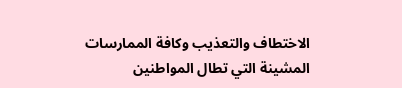الاختطاف والتعذيب وكافة الممارسات المشينة التي تطال المواطنين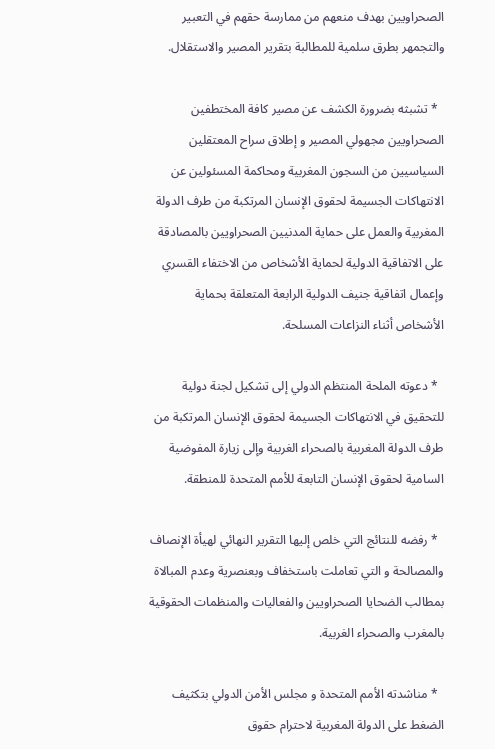الصحراويين بهدف منعهم من ممارسة حقهم في التعبير والتجمهر بطرق سلمية للمطالبة بتقرير المصير والاستقلال.

  * تشبثه بضرورة الكشف عن مصير كافة المختطفين الصحراويين مجهولي المصير و إطلاق سراح المعتقلين السياسيين من السجون المغربية ومحاكمة المسئولين عن الانتهاكات الجسيمة لحقوق الإنسان المرتكبة من طرف الدولة المغربية والعمل على حماية المدنيين الصحراويين بالمصادقة على الاتفاقية الدولية لحماية الأشخاص من الاختفاء القسري وإعمال اتفاقية جنيف الدولية الرابعة المتعلقة بحماية الأشخاص أثناء النزاعات المسلحة.

  * دعوته الملحة المنتظم الدولي إلى تشكيل لجنة دولية للتحقيق في الانتهاكات الجسيمة لحقوق الإنسان المرتكبة من طرف الدولة المغربية بالصحراء الغربية وإلى زيارة المفوضية السامية لحقوق الإنسان التابعة للأمم المتحدة للمنطقة.

  * رفضه للنتائج التي خلص إليها التقرير النهائي لهيأة الإنصاف والمصالحة و التي تعاملت باستخفاف وبعنصرية وعدم المبالاة بمطالب الضحايا الصحراويين والفعاليات والمنظمات الحقوقية بالمغرب والصحراء الغربية.

  * مناشدته الأمم المتحدة و مجلس الأمن الدولي بتكثيف الضغط على الدولة المغربية لاحترام حقوق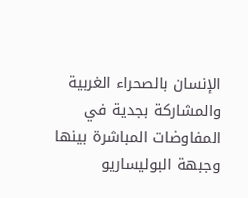الإنسان بالصحراء الغربية والمشاركة بجدية في المفاوضات المباشرة بينها وجبهة البوليساريو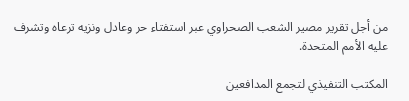من أجل تقرير مصير الشعب الصحراوي عبر استفتاء حر وعادل ونزيه ترعاه وتشرف عليه الأمم المتحدة.

المكتب التنفيذي لتجمع المدافعين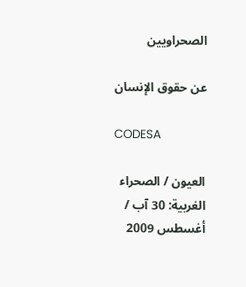الصحراويين

عن حقوق الإنسان

CODESA

العيون / الصحراء الغربية: 30 آب / أغسطس 2009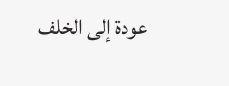عودة إلى الخلف